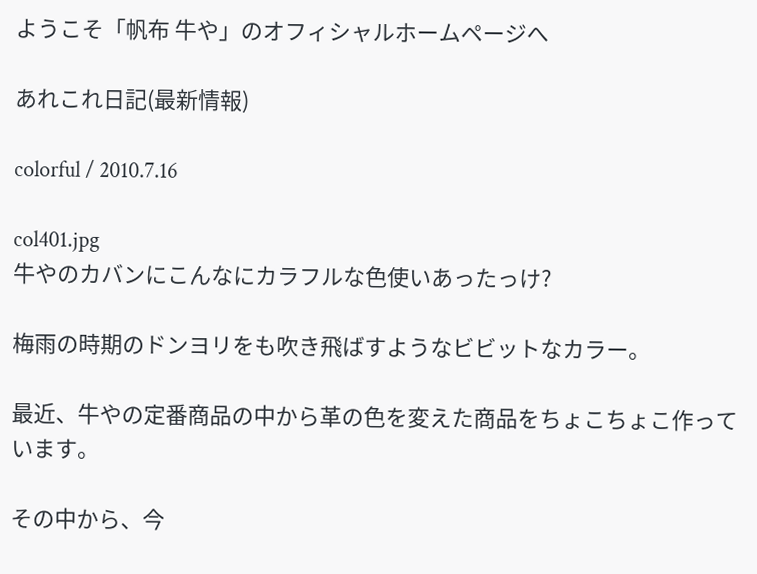ようこそ「帆布 牛や」のオフィシャルホームページへ

あれこれ日記(最新情報)

colorful / 2010.7.16

col401.jpg
牛やのカバンにこんなにカラフルな色使いあったっけ?

梅雨の時期のドンヨリをも吹き飛ばすようなビビットなカラー。

最近、牛やの定番商品の中から革の色を変えた商品をちょこちょこ作っています。

その中から、今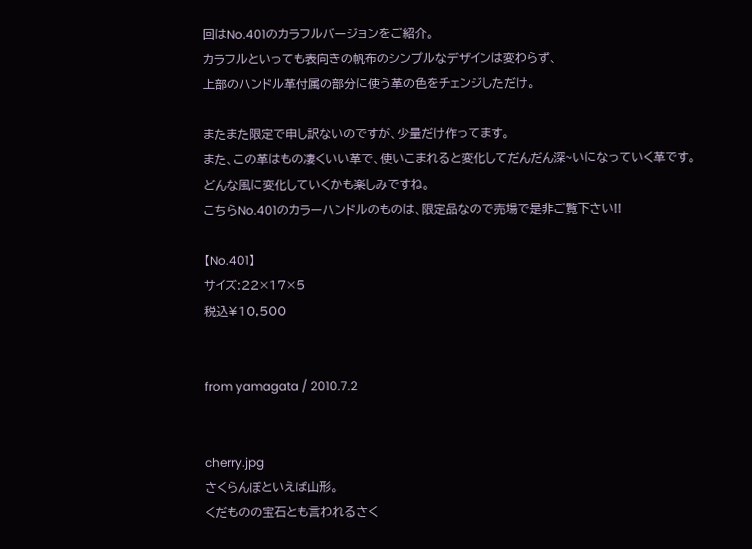回はNo.401のカラフルバージョンをご紹介。
カラフルといっても表向きの帆布のシンプルなデザインは変わらず、
上部のハンドル革付属の部分に使う革の色をチェンジしただけ。

またまた限定で申し訳ないのですが、少量だけ作ってます。
また、この革はもの凄くいい革で、使いこまれると変化してだんだん深~いになっていく革です。
どんな風に変化していくかも楽しみですね。
こちらNo.401のカラーハンドルのものは、限定品なので売場で是非ご覧下さい!!

【No.401】
サイズ:22×17×5
税込¥10,500


from yamagata / 2010.7.2


cherry.jpg
さくらんぼといえば山形。
くだものの宝石とも言われるさく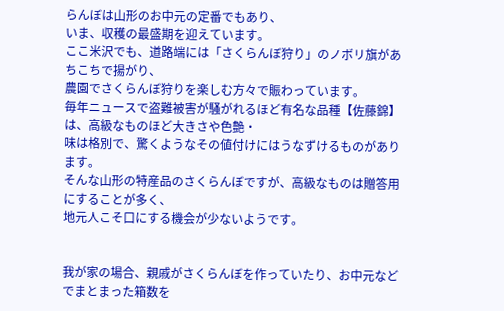らんぼは山形のお中元の定番でもあり、
いま、収穫の最盛期を迎えています。
ここ米沢でも、道路端には「さくらんぼ狩り」のノボリ旗があちこちで揚がり、
農園でさくらんぼ狩りを楽しむ方々で賑わっています。
毎年ニュースで盗難被害が騒がれるほど有名な品種【佐藤錦】は、高級なものほど大きさや色艶・
味は格別で、驚くようなその値付けにはうなずけるものがあります。
そんな山形の特産品のさくらんぼですが、高級なものは贈答用にすることが多く、
地元人こそ口にする機会が少ないようです。


我が家の場合、親戚がさくらんぼを作っていたり、お中元などでまとまった箱数を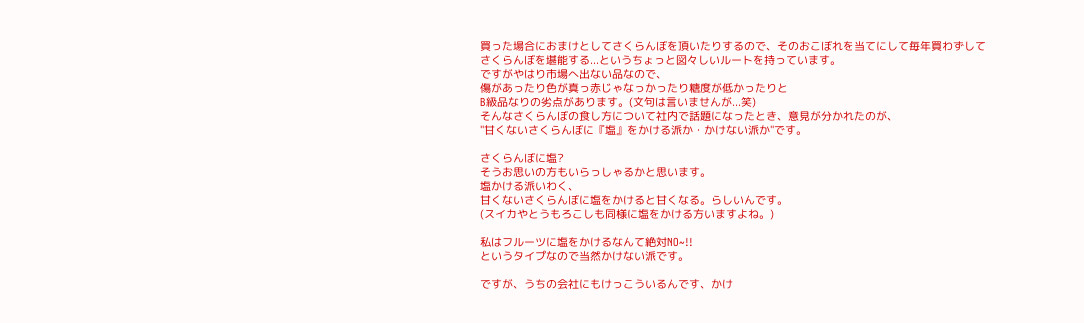買った場合におまけとしてさくらんぼを頂いたりするので、そのおこぼれを当てにして毎年買わずしてさくらんぼを堪能する...というちょっと図々しいルートを持っています。
ですがやはり市場へ出ない品なので、
傷があったり色が真っ赤じゃなっかったり糖度が低かったりと
B級品なりの劣点があります。(文句は言いませんが...笑)
そんなさくらんぼの食し方について社内で話題になったとき、意見が分かれたのが、
"甘くないさくらんぼに『塩』をかける派か・かけない派か"です。

さくらんぼに塩?
そうお思いの方もいらっしゃるかと思います。
塩かける派いわく、
甘くないさくらんぼに塩をかけると甘くなる。らしいんです。
(スイカやとうもろこしも同様に塩をかける方いますよね。)

私はフルーツに塩をかけるなんて絶対NO~!!
というタイプなので当然かけない派です。

ですが、うちの会社にもけっこういるんです、かけ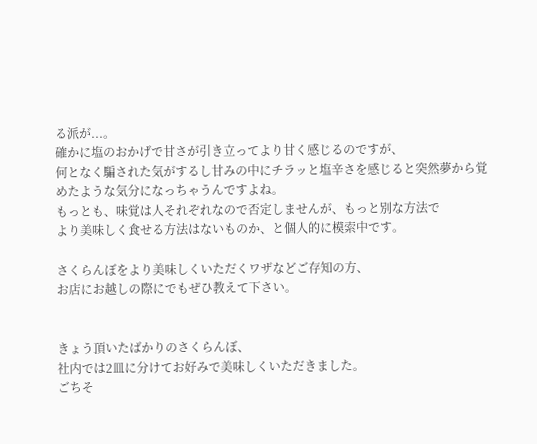る派が...。
確かに塩のおかげで甘さが引き立ってより甘く感じるのですが、
何となく騙された気がするし甘みの中にチラッと塩辛さを感じると突然夢から覚めたような気分になっちゃうんですよね。
もっとも、味覚は人それぞれなので否定しませんが、もっと別な方法で
より美味しく食せる方法はないものか、と個人的に模索中です。

さくらんぼをより美味しくいただくワザなどご存知の方、
お店にお越しの際にでもぜひ教えて下さい。


きょう頂いたばかりのさくらんぼ、
社内では2皿に分けてお好みで美味しくいただきました。
ごちそ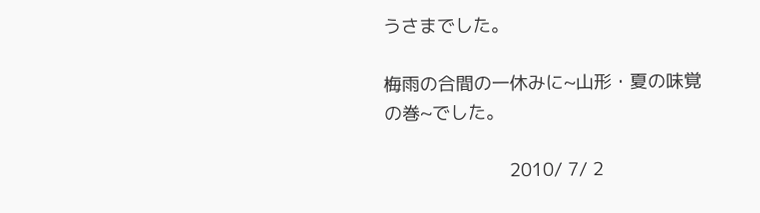うさまでした。

梅雨の合間の一休みに~山形・夏の味覚の巻~でした。

                         2010/ 7/ 2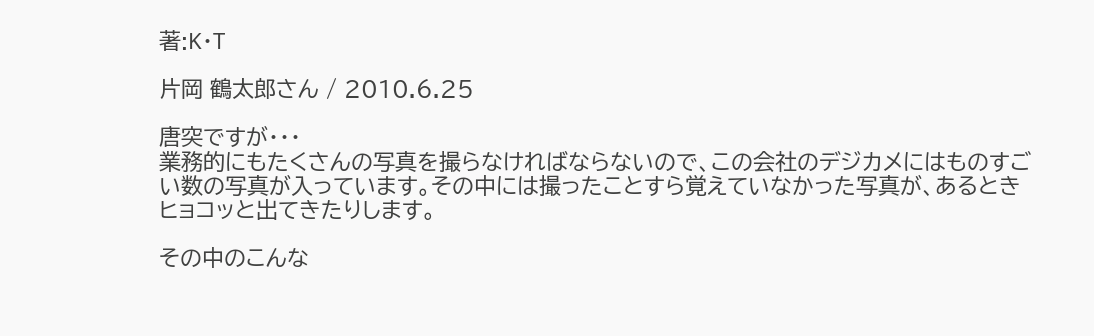著:K・T

片岡 鶴太郎さん / 2010.6.25

唐突ですが・・・
業務的にもたくさんの写真を撮らなければならないので、この会社のデジカメにはものすごい数の写真が入っています。その中には撮ったことすら覚えていなかった写真が、あるときヒョコッと出てきたりします。

その中のこんな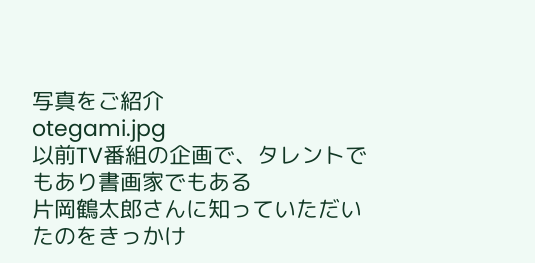写真をご紹介
otegami.jpg
以前TV番組の企画で、タレントでもあり書画家でもある
片岡鶴太郎さんに知っていただいたのをきっかけ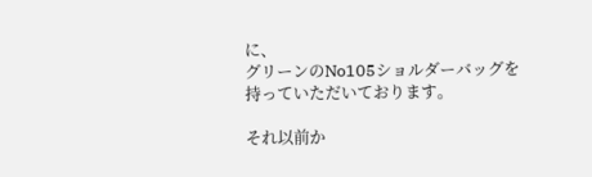に、
グリーンのNo105ショルダーバッグを持っていただいております。

それ以前か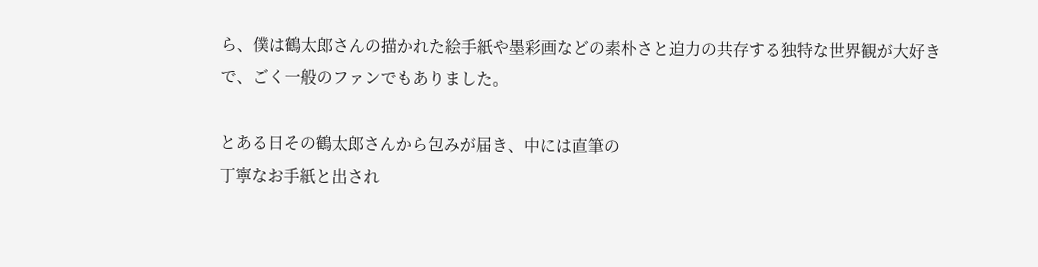ら、僕は鶴太郎さんの描かれた絵手紙や墨彩画などの素朴さと迫力の共存する独特な世界観が大好きで、ごく一般のファンでもありました。

とある日その鶴太郎さんから包みが届き、中には直筆の
丁寧なお手紙と出され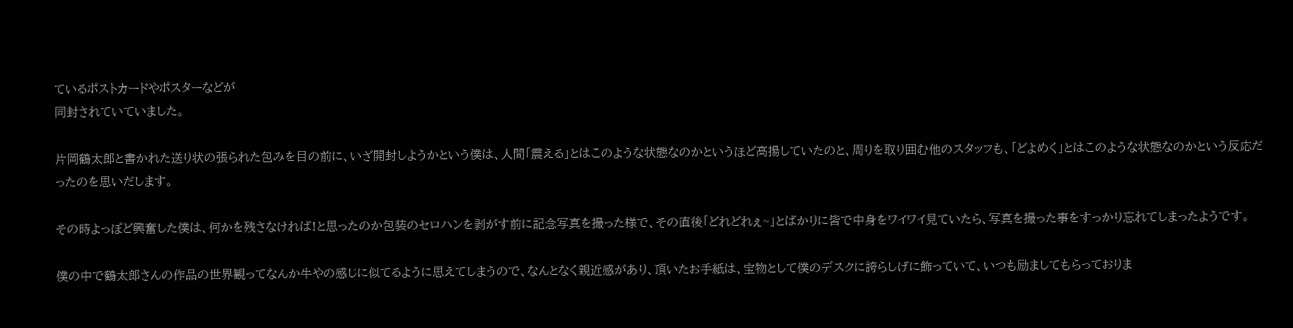ているポストカードやポスターなどが
同封されていていました。

片岡鶴太郎と書かれた送り状の張られた包みを目の前に、いざ開封しようかという僕は、人間「震える」とはこのような状態なのかというほど高揚していたのと、周りを取り囲む他のスタッフも、「どよめく」とはこのような状態なのかという反応だったのを思いだします。

その時よっぽど興奮した僕は、何かを残さなければ!と思ったのか包装のセロハンを剥がす前に記念写真を撮った様で、その直後「どれどれぇ~」とばかりに皆で中身をワイワイ見ていたら、写真を撮った事をすっかり忘れてしまったようです。

僕の中で鶴太郎さんの作品の世界観ってなんか牛やの感じに似てるように思えてしまうので、なんとなく親近感があり、頂いたお手紙は、宝物として僕のデスクに誇らしげに飾っていて、いつも励ましてもらっておりま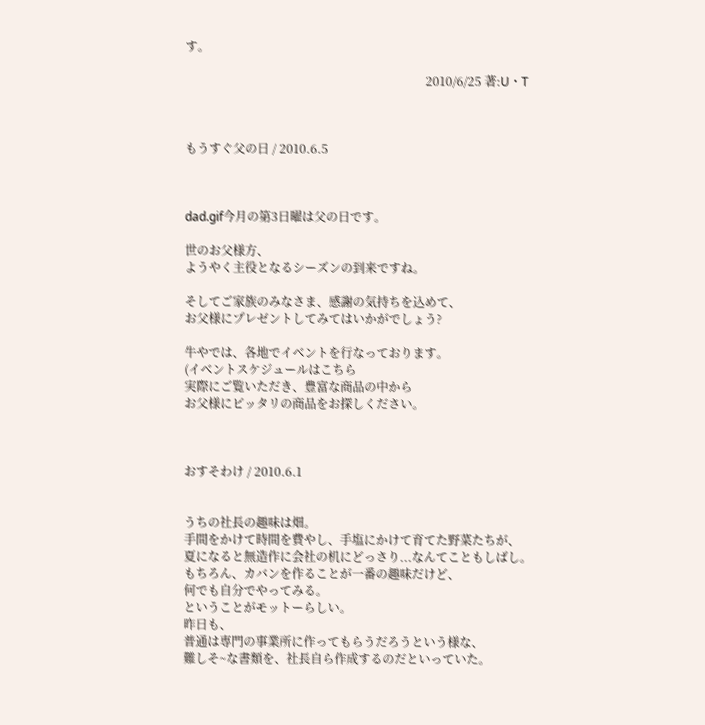す。

                                                                                2010/6/25 著:U・T



もうすぐ父の日 / 2010.6.5



dad.gif今月の第3日曜は父の日です。

世のお父様方、
ようやく主役となるシーズンの到来ですね。

そしてご家族のみなさま、感謝の気持ちを込めて、
お父様にプレゼントしてみてはいかがでしょう?

牛やでは、各地でイベントを行なっております。
(イベントスケジュールはこちら
実際にご覧いただき、豊富な商品の中から
お父様にピッタリの商品をお探しください。



おすそわけ / 2010.6.1


うちの社長の趣味は畑。
手間をかけて時間を費やし、手塩にかけて育てた野菜たちが、
夏になると無造作に会社の机にどっさり...なんてこともしばし。
もちろん、カバンを作ることが一番の趣味だけど、
何でも自分でやってみる。
ということがモットーらしい。
昨日も、
普通は専門の事業所に作ってもらうだろうという様な、
難しそ~な書類を、社長自ら作成するのだといっていた。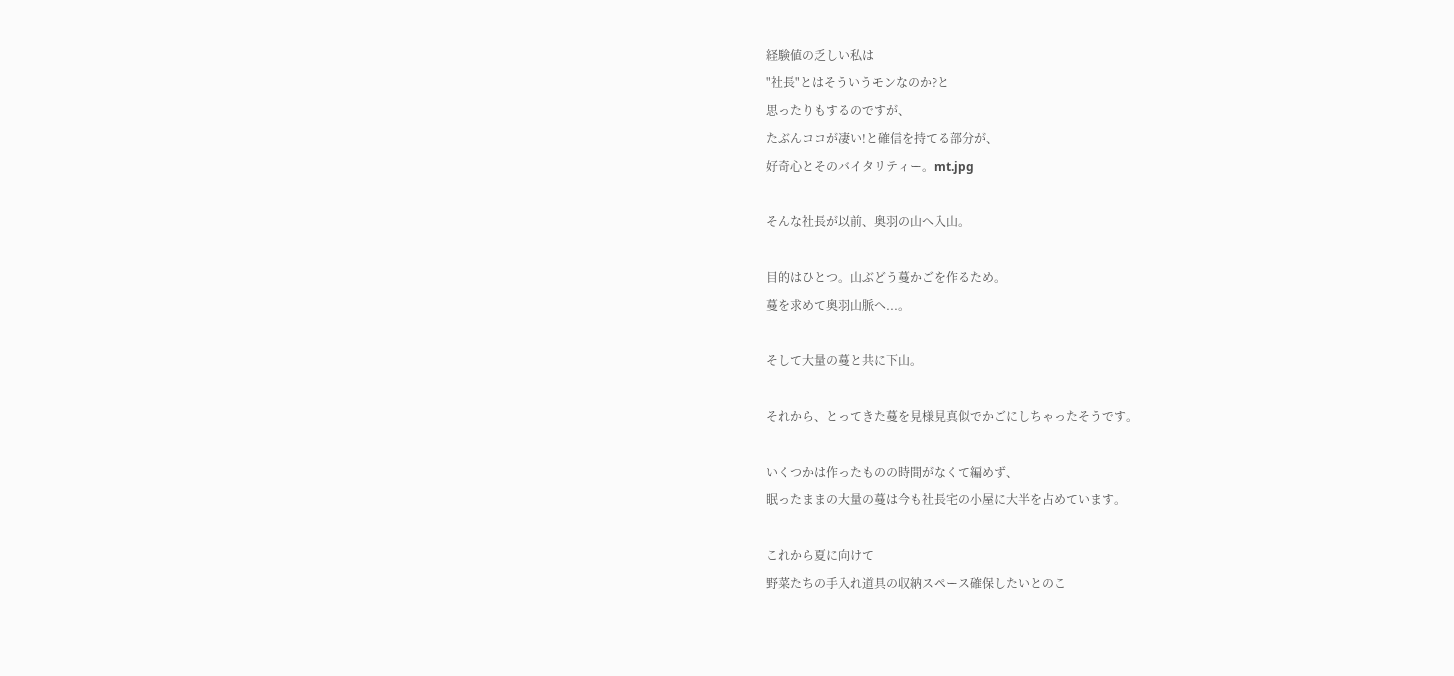経験値の乏しい私は
"社長"とはそういうモンなのか?と
思ったりもするのですが、
たぶんココが凄い!と確信を持てる部分が、
好奇心とそのバイタリティー。mt.jpg

そんな社長が以前、奥羽の山へ入山。

目的はひとつ。山ぶどう蔓かごを作るため。
蔓を求めて奥羽山脈へ...。

そして大量の蔓と共に下山。

それから、とってきた蔓を見様見真似でかごにしちゃったそうです。

いくつかは作ったものの時間がなくて編めず、
眠ったままの大量の蔓は今も社長宅の小屋に大半を占めています。

これから夏に向けて
野菜たちの手入れ道具の収納スペース確保したいとのこ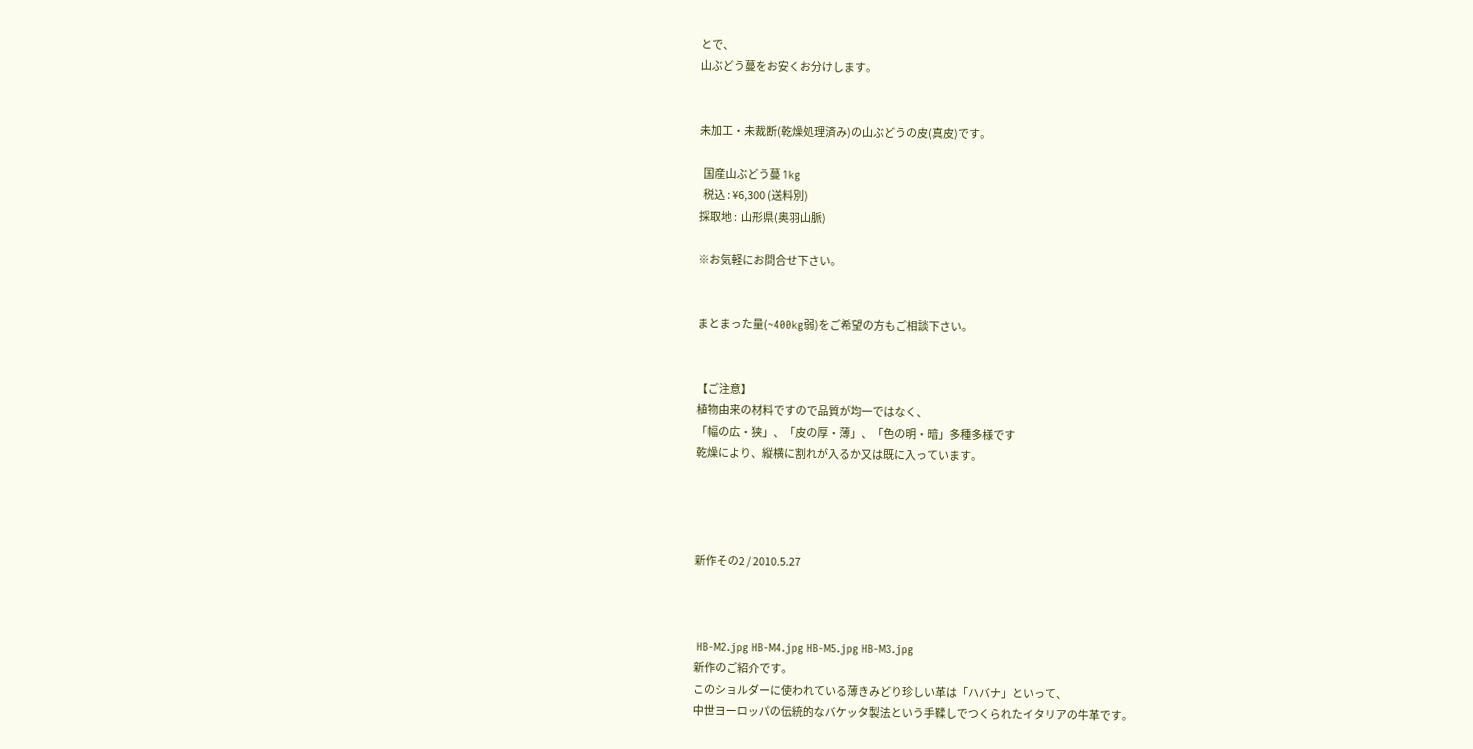とで、
山ぶどう蔓をお安くお分けします。


未加工・未裁断(乾燥処理済み)の山ぶどうの皮(真皮)です。

  国産山ぶどう蔓 1kg
  税込 : ¥6,300 (送料別)
採取地 :  山形県(奥羽山脈)

※お気軽にお問合せ下さい。


まとまった量(~400kg弱)をご希望の方もご相談下さい。


【ご注意】
植物由来の材料ですので品質が均一ではなく、
「幅の広・狭」、「皮の厚・薄」、「色の明・暗」多種多様です
乾燥により、縦横に割れが入るか又は既に入っています。




新作その2 / 2010.5.27



 HB-M2.jpg HB-M4.jpg HB-M5.jpg HB-M3.jpg
新作のご紹介です。
このショルダーに使われている薄きみどり珍しい革は「ハバナ」といって、
中世ヨーロッパの伝統的なバケッタ製法という手鞣しでつくられたイタリアの牛革です。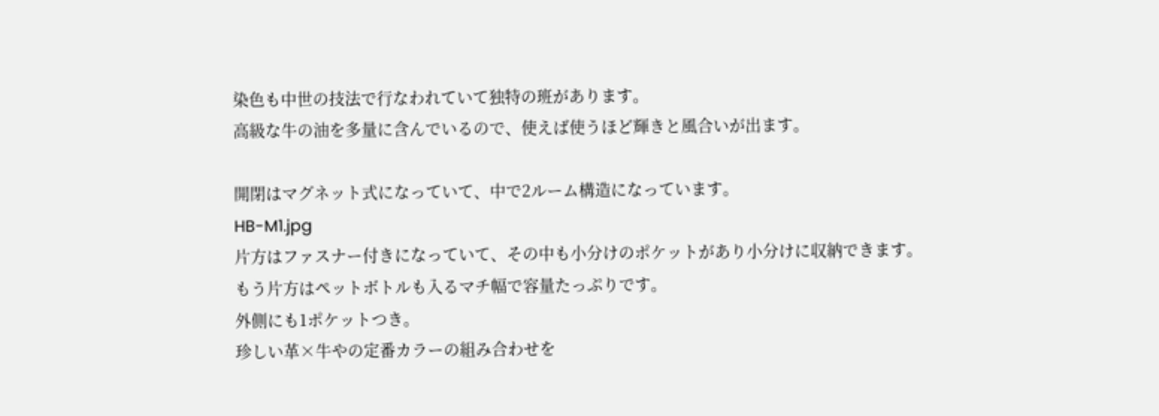染色も中世の技法で行なわれていて独特の班があります。
高級な牛の油を多量に含んでいるので、使えば使うほど輝きと風合いが出ます。

開閉はマグネット式になっていて、中で2ルーム構造になっています。
HB-M1.jpg
片方はファスナー付きになっていて、その中も小分けのポケットがあり小分けに収納できます。
もう片方はペットボトルも入るマチ幅で容量たっぷりです。
外側にも1ポケットつき。
珍しい革×牛やの定番カラーの組み合わせを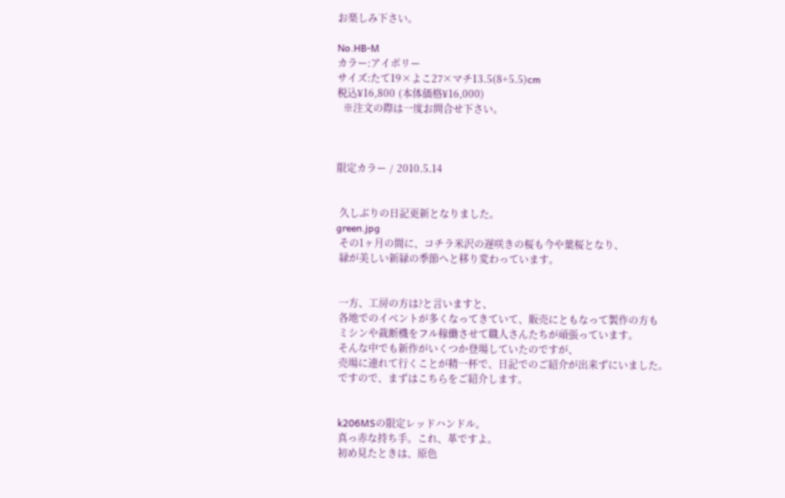お楽しみ下さい。

No.HB-M
カラー:アイボリー
サイズ:たて19×よこ27×マチ13.5(8+5.5)cm
税込¥16,800 (本体価格¥16,000)
  ※注文の際は一度お問合せ下さい。



限定カラー / 2010.5.14


 久しぶりの日記更新となりました。
green.jpg
 その1ヶ月の間に、コチラ米沢の遅咲きの桜も今や葉桜となり、
 緑が美しい新緑の季節へと移り変わっています。


 一方、工房の方は?と言いますと、
 各地でのイベントが多くなってきていて、販売にともなって製作の方も
 ミシンや裁断機をフル稼働させて職人さんたちが頑張っています。
 そんな中でも新作がいくつか登場していたのですが、
 売場に連れて行くことが精一杯で、日記でのご紹介が出来ずにいました。
 ですので、まずはこちらをご紹介します。


 k206MSの限定レッドハンドル。
 真っ赤な持ち手。これ、革ですよ。
 初め見たときは、原色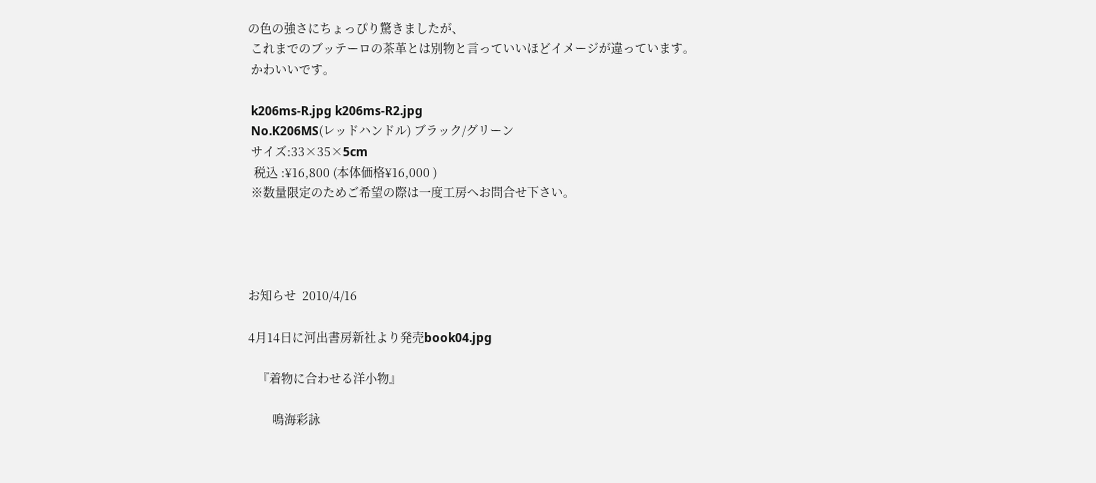の色の強さにちょっぴり驚きましたが、
 これまでのブッテーロの茶革とは別物と言っていいほどイメージが違っています。
 かわいいです。

 k206ms-R.jpg k206ms-R2.jpg
 No.K206MS(レッドハンドル) ブラック/グリーン
 サイズ:33×35×5cm
  税込 :¥16,800 (本体価格¥16,000 )
 ※数量限定のためご希望の際は一度工房へお問合せ下さい。




お知らせ  2010/4/16

4月14日に河出書房新社より発売book04.jpg

   『着物に合わせる洋小物』

        鳴海彩詠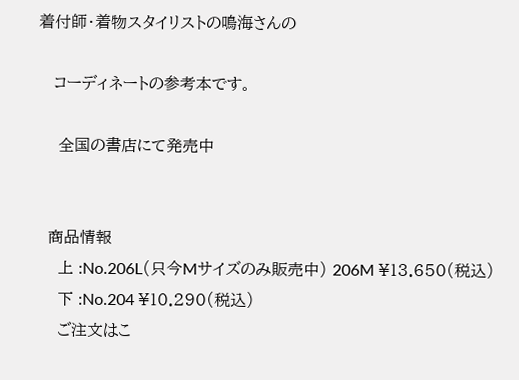着付師・着物スタイリストの鳴海さんの

   コーディネートの参考本です。

    全国の書店にて発売中


  商品情報
    上 :No.206L(只今Mサイズのみ販売中) 206M ¥13.650(税込)
    下 :No.204 ¥10.290(税込)
    ご注文はこ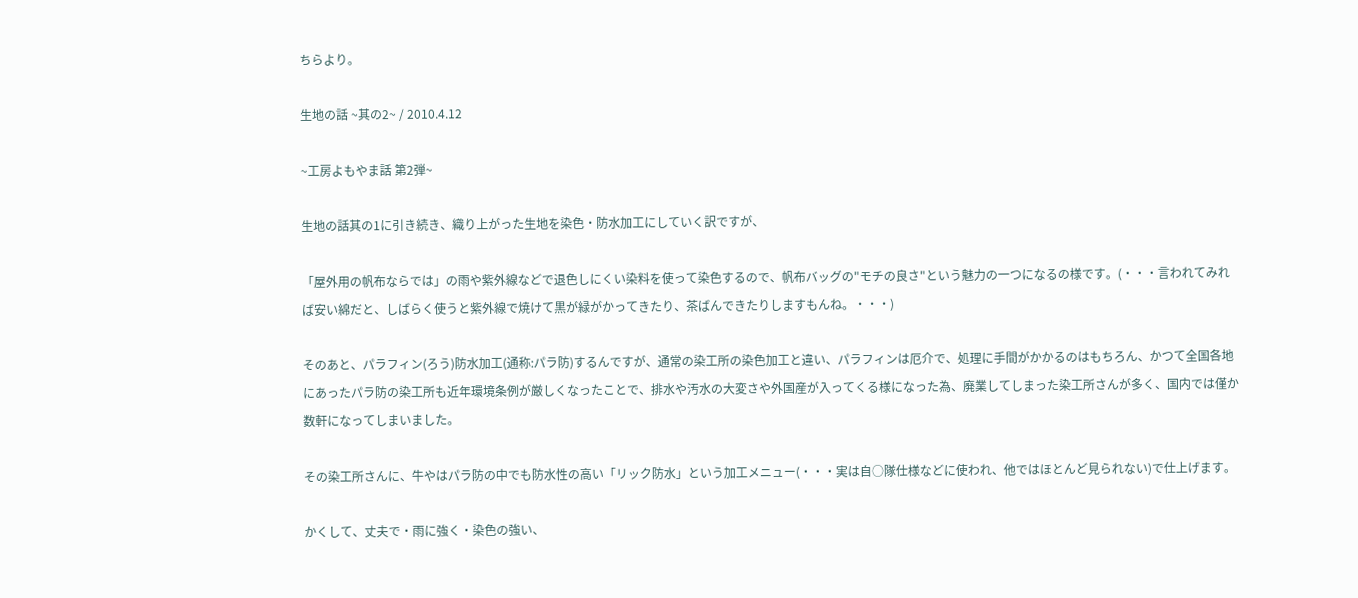ちらより。

生地の話 ~其の2~ / 2010.4.12

~工房よもやま話 第2弾~

生地の話其の1に引き続き、織り上がった生地を染色・防水加工にしていく訳ですが、

「屋外用の帆布ならでは」の雨や紫外線などで退色しにくい染料を使って染色するので、帆布バッグの"モチの良さ"という魅力の一つになるの様です。(・・・言われてみれば安い綿だと、しばらく使うと紫外線で焼けて黒が緑がかってきたり、茶ばんできたりしますもんね。・・・)

そのあと、パラフィン(ろう)防水加工(通称:パラ防)するんですが、通常の染工所の染色加工と違い、パラフィンは厄介で、処理に手間がかかるのはもちろん、かつて全国各地にあったパラ防の染工所も近年環境条例が厳しくなったことで、排水や汚水の大変さや外国産が入ってくる様になった為、廃業してしまった染工所さんが多く、国内では僅か数軒になってしまいました。

その染工所さんに、牛やはパラ防の中でも防水性の高い「リック防水」という加工メニュー(・・・実は自○隊仕様などに使われ、他ではほとんど見られない)で仕上げます。

かくして、丈夫で・雨に強く・染色の強い、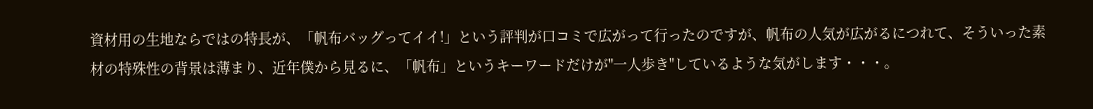資材用の生地ならではの特長が、「帆布バッグってイイ!」という評判が口コミで広がって行ったのですが、帆布の人気が広がるにつれて、そういった素材の特殊性の背景は薄まり、近年僕から見るに、「帆布」というキーワードだけが"一人歩き"しているような気がします・・・。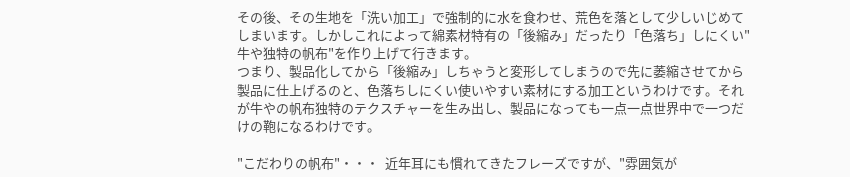その後、その生地を「洗い加工」で強制的に水を食わせ、荒色を落として少しいじめてしまいます。しかしこれによって綿素材特有の「後縮み」だったり「色落ち」しにくい"牛や独特の帆布"を作り上げて行きます。
つまり、製品化してから「後縮み」しちゃうと変形してしまうので先に萎縮させてから製品に仕上げるのと、色落ちしにくい使いやすい素材にする加工というわけです。それが牛やの帆布独特のテクスチャーを生み出し、製品になっても一点一点世界中で一つだけの鞄になるわけです。

"こだわりの帆布"・・・  近年耳にも慣れてきたフレーズですが、"雰囲気が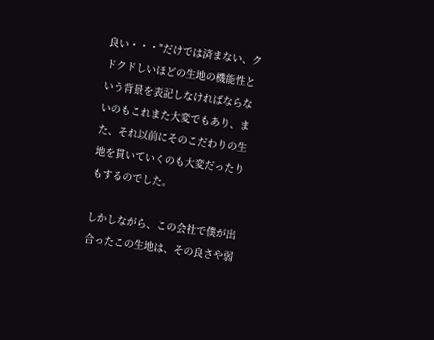良い・・・"だけでは済まない、クドクドしいほどの生地の機能性という背景を表記しなければならないのもこれまた大変でもあり、また、それ以前にそのこだわりの生地を貫いていくのも大変だったりもするのでした。

しかしながら、この会社で僕が出合ったこの生地は、その良さや弱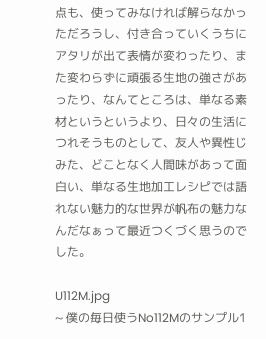点も、使ってみなければ解らなかっただろうし、付き合っていくうちにアタリが出て表情が変わったり、また変わらずに頑張る生地の強さがあったり、なんてところは、単なる素材というというより、日々の生活につれそうものとして、友人や異性じみた、どことなく人間味があって面白い、単なる生地加工レシピでは語れない魅力的な世界が帆布の魅力なんだなぁって最近つくづく思うのでした。

U112M.jpg
~ 僕の毎日使うNo112Mのサンプル1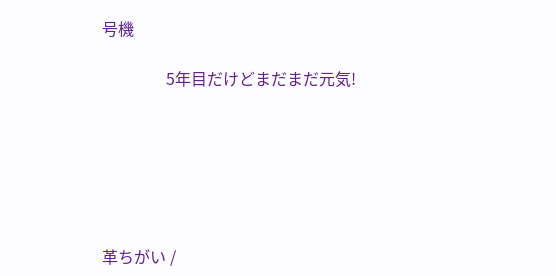号機

                5年目だけどまだまだ元気!






革ちがい /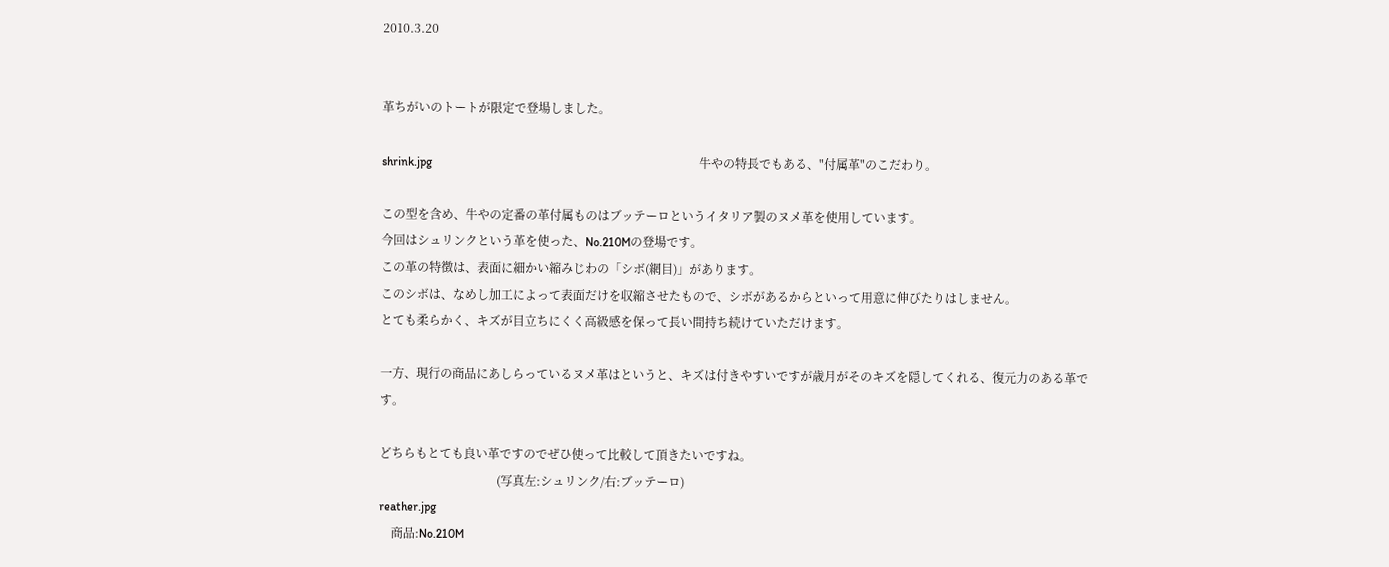2010.3.20


革ちがいのトートが限定で登場しました。

shrink.jpg                                                                                         牛やの特長でもある、"付属革"のこだわり。

この型を含め、牛やの定番の革付属ものはブッテーロというイタリア製のヌメ革を使用しています。
今回はシュリンクという革を使った、No.210Mの登場です。
この革の特徴は、表面に細かい縮みじわの「シボ(網目)」があります。
このシボは、なめし加工によって表面だけを収縮させたもので、シボがあるからといって用意に伸びたりはしません。
とても柔らかく、キズが目立ちにくく高級感を保って長い間持ち続けていただけます。

一方、現行の商品にあしらっているヌメ革はというと、キズは付きやすいですが歳月がそのキズを隠してくれる、復元力のある革です。

どちらもとても良い革ですのでぜひ使って比較して頂きたいですね。
                                       (写真左:シュリンク/右:ブッテーロ)
reather.jpg
    商品:No.210M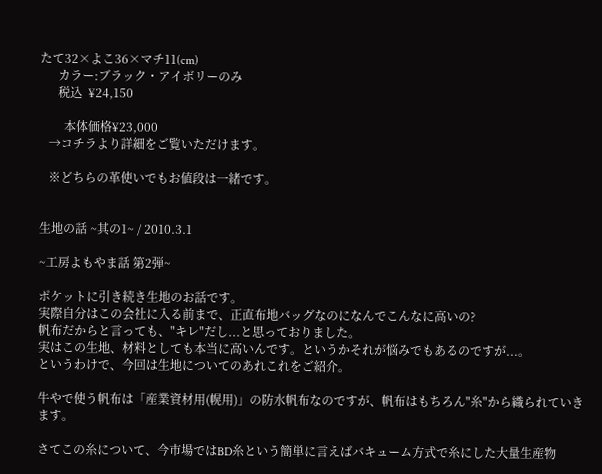たて32×よこ36×マチ11(cm)
      カラー:ブラック・アイボリーのみ
      税込  ¥24,150

        本体価格¥23,000
   →コチラより詳細をご覧いただけます。

   ※どちらの革使いでもお値段は一緒です。


生地の話 ~其の1~ / 2010.3.1

~工房よもやま話 第2弾~

ポケットに引き続き生地のお話です。
実際自分はこの会社に入る前まで、正直布地バッグなのになんでこんなに高いの?
帆布だからと言っても、"キレ"だし...と思っておりました。
実はこの生地、材料としても本当に高いんです。というかそれが悩みでもあるのですが...。
というわけで、今回は生地についてのあれこれをご紹介。

牛やで使う帆布は「産業資材用(幌用)」の防水帆布なのですが、帆布はもちろん"糸"から織られていきます。

さてこの糸について、今市場ではBD糸という簡単に言えばバキューム方式で糸にした大量生産物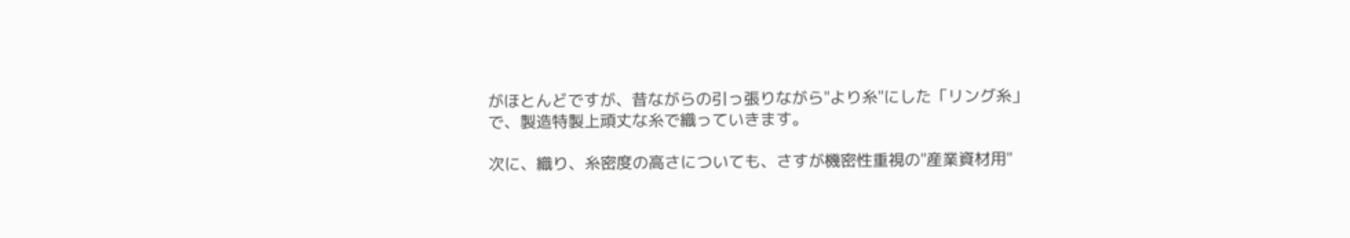がほとんどですが、昔ながらの引っ張りながら"より糸"にした「リング糸」で、製造特製上頑丈な糸で織っていきます。

次に、織り、糸密度の高さについても、さすが機密性重視の"産業資材用"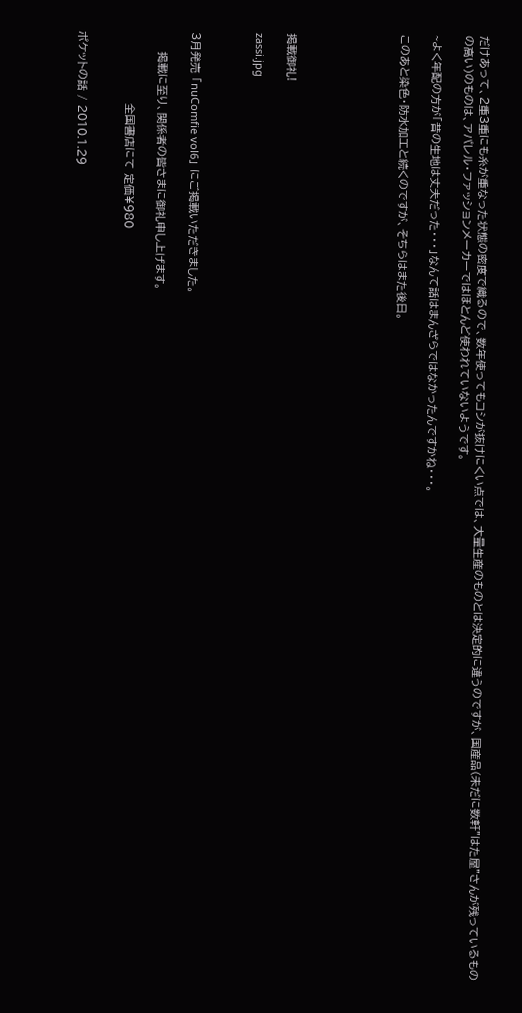だけあって、2重3重にも糸が重なった状態の密度で織るので、数年使ってもコシが抜けにくい点では、大量生産のものとは決定的に違うのですが、国産品(未だに数軒"はた屋"さんが残っているものの高い)のものは、アパレル・ファッションメーカーではほとんど使われていないようです。

~よく年配の方が「昔の生地は丈夫だった・・・」なんて話はまんざらではなかったんですかね・・・。

このあと染色・防水加工と続くのですが、そちらはまた後日。






掲載御礼!

zassi.jpg



3月発売 「nuComfie vol6」 にご掲載いただきました。

     掲載に至り、関係者の皆さまに御礼申し上げます。

                  全国書店にて 定価¥980


ポケットの話 / 2010.1.29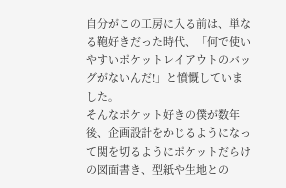自分がこの工房に入る前は、単なる鞄好きだった時代、「何で使いやすいポケットレイアウトのバッグがないんだ!」と憤慨していました。
そんなポケット好きの僕が数年後、企画設計をかじるようになって関を切るようにポケットだらけの図面書き、型紙や生地との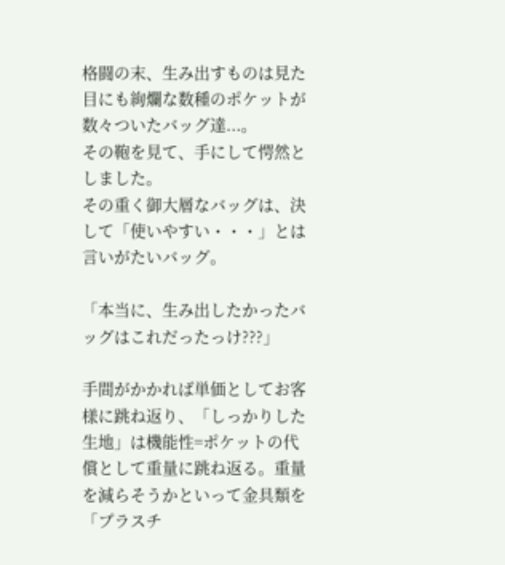格闘の末、生み出すものは見た目にも絢爛な数種のポケットが数々ついたバッグ達...。
その鞄を見て、手にして愕然としました。
その重く御大層なバッグは、決して「使いやすい・・・」とは言いがたいバッグ。

「本当に、生み出したかったバッグはこれだったっけ???」

手間がかかれば単価としてお客様に跳ね返り、「しっかりした生地」は機能性=ポケットの代償として重量に跳ね返る。重量を減らそうかといって金具類を「プラスチ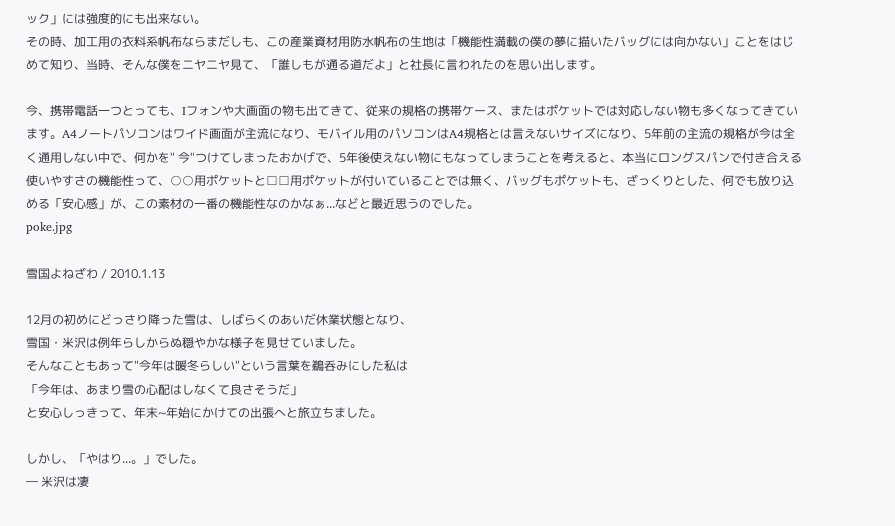ック」には強度的にも出来ない。
その時、加工用の衣料系帆布ならまだしも、この産業資材用防水帆布の生地は「機能性満載の僕の夢に描いたバッグには向かない」ことをはじめて知り、当時、そんな僕をニヤニヤ見て、「誰しもが通る道だよ」と社長に言われたのを思い出します。

今、携帯電話一つとっても、Iフォンや大画面の物も出てきて、従来の規格の携帯ケース、またはポケットでは対応しない物も多くなってきています。A4ノートパソコンはワイド画面が主流になり、モバイル用のパソコンはA4規格とは言えないサイズになり、5年前の主流の規格が今は全く通用しない中で、何かを" 今"つけてしまったおかげで、5年後使えない物にもなってしまうことを考えると、本当にロングスパンで付き合える使いやすさの機能性って、○○用ポケットと□□用ポケットが付いていることでは無く、バッグもポケットも、ざっくりとした、何でも放り込める「安心感」が、この素材の一番の機能性なのかなぁ...などと最近思うのでした。
poke.jpg

雪国よねざわ / 2010.1.13

12月の初めにどっさり降った雪は、しばらくのあいだ休業状態となり、
雪国・米沢は例年らしからぬ穏やかな様子を見せていました。
そんなこともあって"今年は暖冬らしい"という言葉を鵜呑みにした私は
「今年は、あまり雪の心配はしなくて良さそうだ」
と安心しっきって、年末~年始にかけての出張へと旅立ちました。

しかし、「やはり...。」でした。
― 米沢は凄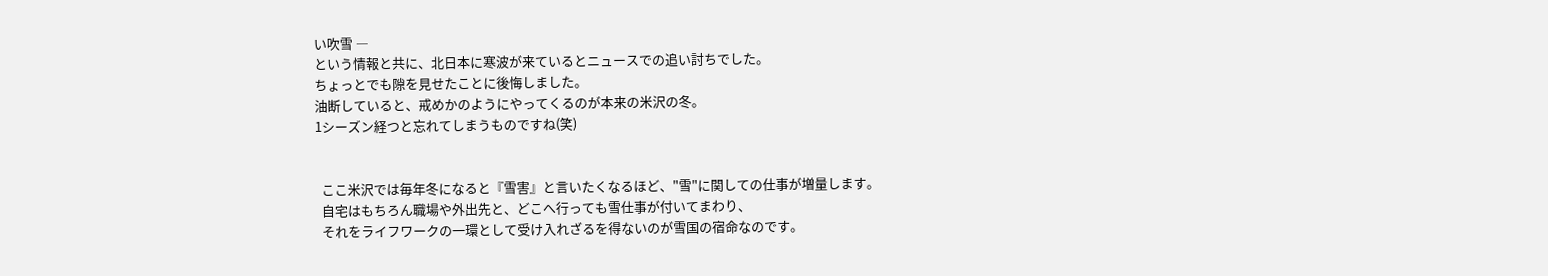い吹雪 ―
という情報と共に、北日本に寒波が来ているとニュースでの追い討ちでした。
ちょっとでも隙を見せたことに後悔しました。
油断していると、戒めかのようにやってくるのが本来の米沢の冬。
1シーズン経つと忘れてしまうものですね(笑)


  ここ米沢では毎年冬になると『雪害』と言いたくなるほど、"雪"に関しての仕事が増量します。
  自宅はもちろん職場や外出先と、どこへ行っても雪仕事が付いてまわり、
  それをライフワークの一環として受け入れざるを得ないのが雪国の宿命なのです。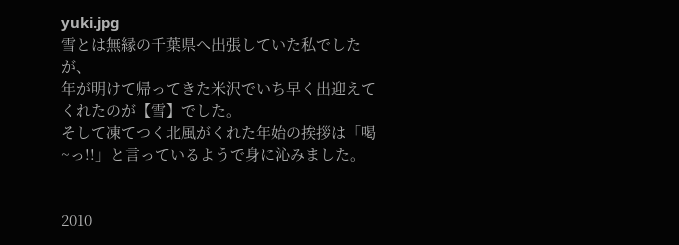yuki.jpg
雪とは無縁の千葉県へ出張していた私でしたが、
年が明けて帰ってきた米沢でいち早く出迎えてくれたのが【雪】でした。
そして凍てつく北風がくれた年始の挨拶は「喝~っ!!」と言っているようで身に沁みました。


2010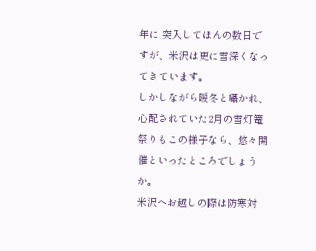年に 突入してほんの数日ですが、米沢は更に雪深くなってきています。
しかしながら暖冬と囁かれ、心配されていた2月の雪灯篭祭りもこの様子なら、悠々開催といったところでしょうか。
米沢へお越しの際は防寒対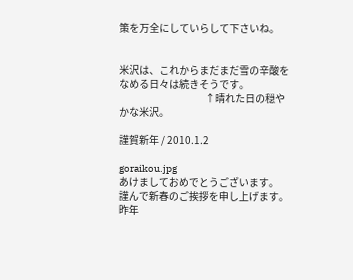策を万全にしていらして下さいね。


米沢は、これからまだまだ雪の辛酸をなめる日々は続きそうです。
                                           ↑晴れた日の穏やかな米沢。

謹賀新年 / 2010.1.2

goraikou.jpg
あけましておめでとうございます。
謹んで新春のご挨拶を申し上げます。
昨年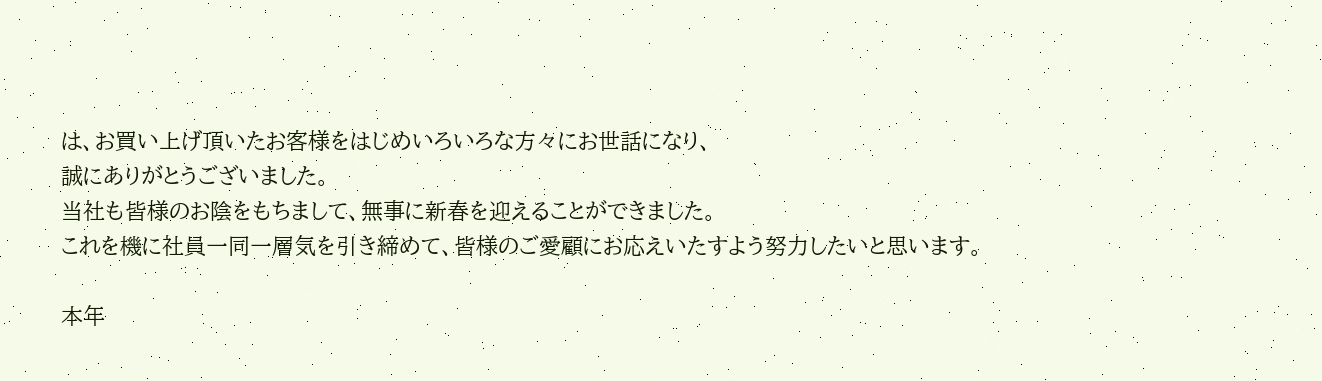は、お買い上げ頂いたお客様をはじめいろいろな方々にお世話になり、
誠にありがとうございました。
当社も皆様のお陰をもちまして、無事に新春を迎えることができました。
これを機に社員一同一層気を引き締めて、皆様のご愛顧にお応えいたすよう努力したいと思います。

本年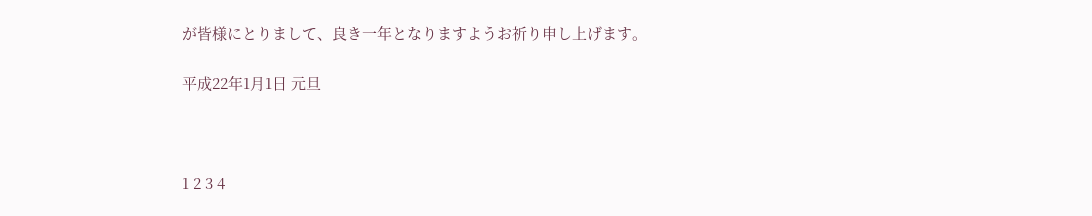が皆様にとりまして、良き一年となりますようお祈り申し上げます。

平成22年1月1日 元旦



1 2 3 4